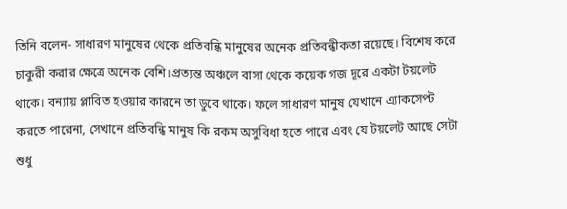তিনি বলেন- সাধারণ মানুষের থেকে প্রতিবন্ধি মানুষের অনেক প্রতিবন্ধীকতা রয়েছে। বিশেষ করে চাকুরী করার ক্ষেত্রে অনেক বেশি।প্রত্যন্ত অঞ্চলে বাসা থেকে কয়েক গজ দূরে একটা টয়লেট থাকে। বন্যায় প্লাবিত হওয়ার কারনে তা ডুবে থাকে। ফলে সাধারণ মানুষ যেখানে এ্যাকসেপ্ট করতে পারেনা, সেখানে প্রতিবন্ধি মানুষ কি রকম অসুবিধা হতে পারে এবং যে টয়লেট আছে সেটা শুধু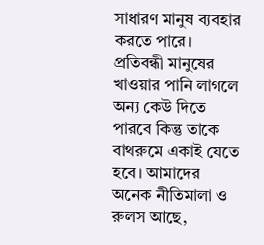সাধারণ মানুষ ব্যবহার করতে পারে। প্রতিবন্ধী মানুষের খাওয়ার পানি লাগলে অন্য কেউ দিতে পারবে কিন্তু তাকে বাথরুমে একাই যেতে হবে। আমাদের অনেক নীতিমালা ও রুলস আছে,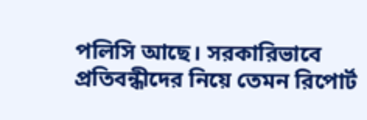পলিসি আছে। সরকারিভাবে প্রতিবন্ধীদের নিয়ে তেমন রিপোর্ট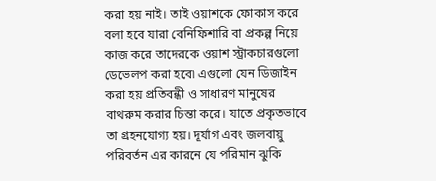করা হয় নাই। তাই ওয়াশকে ফোকাস করে বলা হবে যারা বেনিফিশারি বা প্রকল্প নিয়ে কাজ করে তাদেরকে ওয়াশ স্ট্রাকচারগুলো ডেভেলপ করা হবে৷ এগুলো যেন ডিজাইন করা হয় প্রতিবন্ধী ও সাধারণ মানুষের বাথরুম করার চিন্তা করে। যাতে প্রকৃতভাবে তা গ্রহনযোগ্য হয়। দূর্যাগ এবং জলবায়ু পরিবর্তন এর কারনে যে পরিমান ঝুকি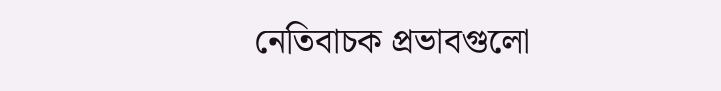নেতিবাচক প্রভাবগুলো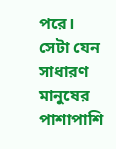পরে। সেটা যেন সাধারণ মানুষের পাশাপাশি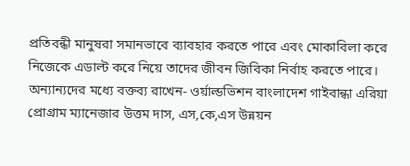প্রতিবন্ধী মানুষরা সমানভাবে ব্যাবহার করতে পারে এবং মোকাবিলা করে নিজেকে এডাল্ট করে নিয়ে তাদের জীবন জিবিকা নির্বাহ করতে পারে।
অন্যান্যদের মধ্যে বক্তব্য রাখেন- ওর্য়াল্ডভিশন বাংলাদেশ গাইবান্ধা এরিয়া প্রোগ্রাম ম্যানেজার উত্তম দাস, এস,কে,এস উন্নয়ন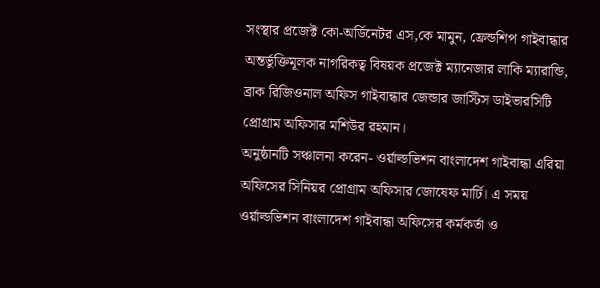সংস্থার প্রজেক্ট কো-অর্ডিনেটর এস,কে মামুন, ফ্রেন্ডশিপ গাইবান্ধার অন্তর্ভুক্তিমূলক নাগরিকত্ব বিষয়ক প্রজেক্ট ম্যানেজার লাকি ম্যারান্ডি, ব্রাক রিজিওনাল অফিস গাইবান্ধার জেন্ডার জাস্টিস ডাইভারসিটি প্রোগ্রাম অফিসার মশিউর রহমান।
অনুষ্ঠানটি সঞ্চালনা করেন- ওর্য়াল্ডভিশন বাংলাদেশ গাইবান্ধা এরিয়া অফিসের সিনিয়র প্রোগ্রাম অফিসার জোষেফ মার্ঢি। এ সময় ওর্য়াল্ডভিশন বাংলাদেশ গাইবান্ধা অফিসের কর্মকর্তা ও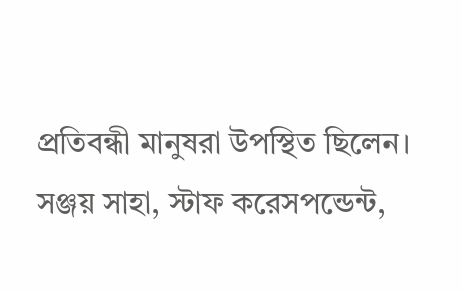প্রতিবন্ধী মানুষরা উপস্থিত ছিলেন।
সঞ্জয় সাহা, স্টাফ করেসপন্ডেন্ট,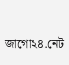জাগো২৪.নেট